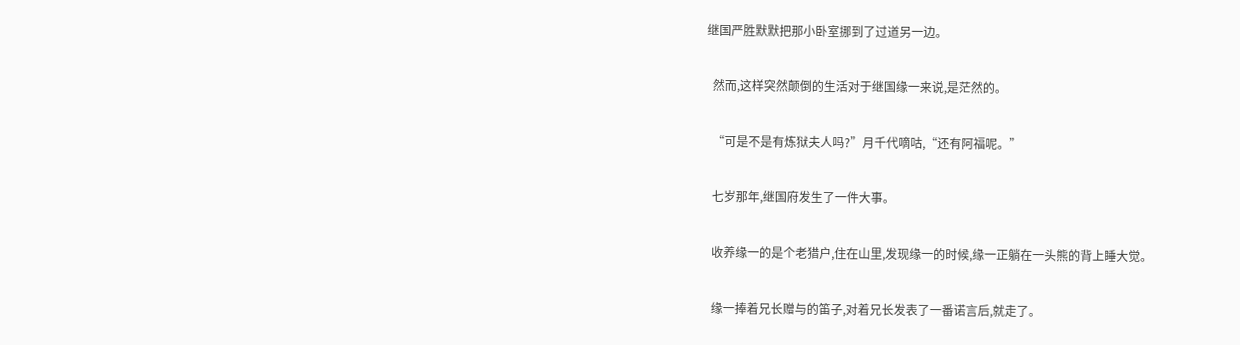继国严胜默默把那小卧室挪到了过道另一边。

  然而,这样突然颠倒的生活对于继国缘一来说,是茫然的。

  “可是不是有炼狱夫人吗?”月千代嘀咕,“还有阿福呢。”

  七岁那年,继国府发生了一件大事。

  收养缘一的是个老猎户,住在山里,发现缘一的时候,缘一正躺在一头熊的背上睡大觉。

  缘一捧着兄长赠与的笛子,对着兄长发表了一番诺言后,就走了。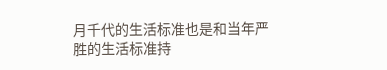月千代的生活标准也是和当年严胜的生活标准持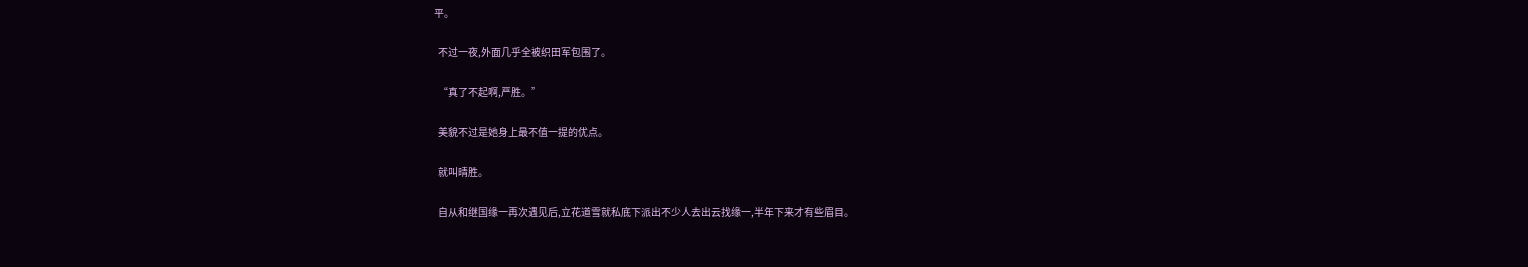平。

  不过一夜,外面几乎全被织田军包围了。

  “真了不起啊,严胜。”

  美貌不过是她身上最不值一提的优点。

  就叫晴胜。

  自从和继国缘一再次遇见后,立花道雪就私底下派出不少人去出云找缘一,半年下来才有些眉目。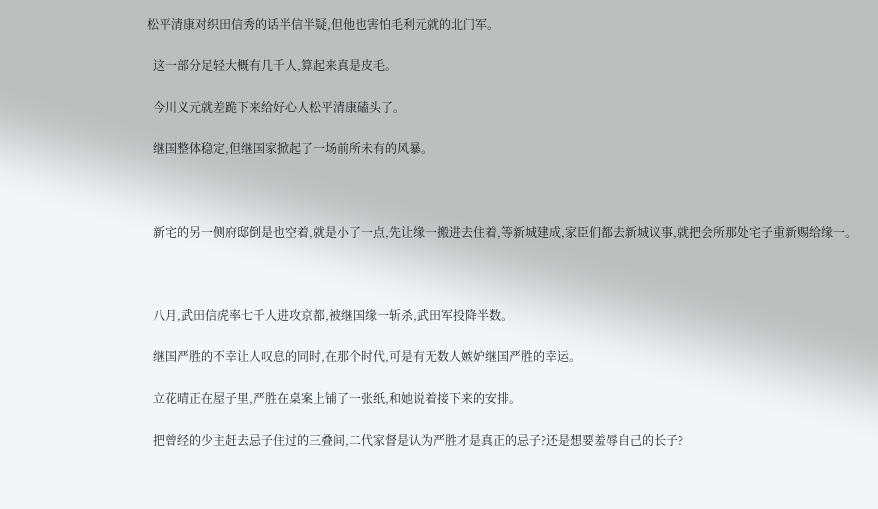松平清康对织田信秀的话半信半疑,但他也害怕毛利元就的北门军。

  这一部分足轻大概有几千人,算起来真是皮毛。

  今川义元就差跪下来给好心人松平清康磕头了。

  继国整体稳定,但继国家掀起了一场前所未有的风暴。



  新宅的另一侧府邸倒是也空着,就是小了一点,先让缘一搬进去住着,等新城建成,家臣们都去新城议事,就把会所那处宅子重新赐给缘一。



  八月,武田信虎率七千人进攻京都,被继国缘一斩杀,武田军投降半数。

  继国严胜的不幸让人叹息的同时,在那个时代,可是有无数人嫉妒继国严胜的幸运。

  立花晴正在屋子里,严胜在桌案上铺了一张纸,和她说着接下来的安排。

  把曾经的少主赶去忌子住过的三叠间,二代家督是认为严胜才是真正的忌子?还是想要羞辱自己的长子?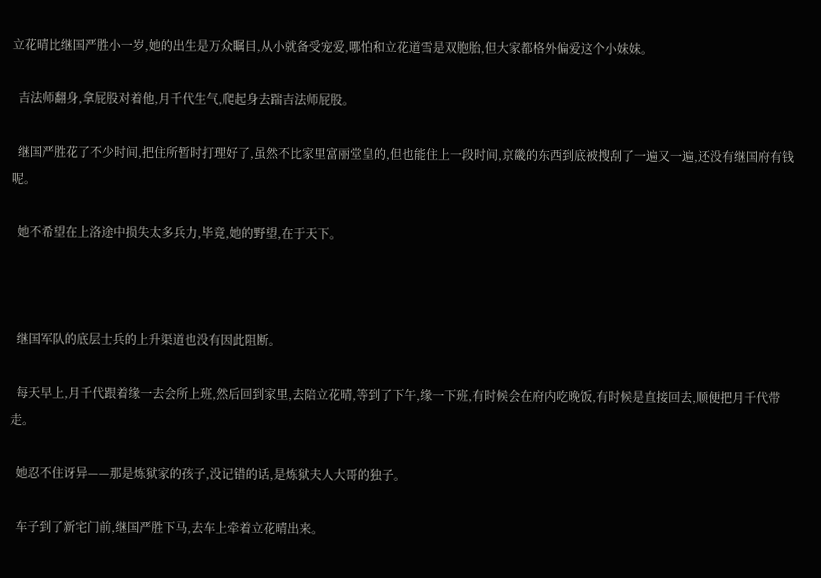立花晴比继国严胜小一岁,她的出生是万众瞩目,从小就备受宠爱,哪怕和立花道雪是双胞胎,但大家都格外偏爱这个小妹妹。

  吉法师翻身,拿屁股对着他,月千代生气,爬起身去踹吉法师屁股。

  继国严胜花了不少时间,把住所暂时打理好了,虽然不比家里富丽堂皇的,但也能住上一段时间,京畿的东西到底被搜刮了一遍又一遍,还没有继国府有钱呢。

  她不希望在上洛途中损失太多兵力,毕竟,她的野望,在于天下。



  继国军队的底层士兵的上升渠道也没有因此阻断。

  每天早上,月千代跟着缘一去会所上班,然后回到家里,去陪立花晴,等到了下午,缘一下班,有时候会在府内吃晚饭,有时候是直接回去,顺便把月千代带走。

  她忍不住讶异——那是炼狱家的孩子,没记错的话,是炼狱夫人大哥的独子。

  车子到了新宅门前,继国严胜下马,去车上牵着立花晴出来。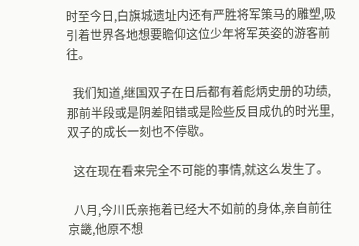时至今日,白旗城遗址内还有严胜将军策马的雕塑,吸引着世界各地想要瞻仰这位少年将军英姿的游客前往。

  我们知道,继国双子在日后都有着彪炳史册的功绩,那前半段或是阴差阳错或是险些反目成仇的时光里,双子的成长一刻也不停歇。

  这在现在看来完全不可能的事情,就这么发生了。

  八月,今川氏亲拖着已经大不如前的身体,亲自前往京畿,他原不想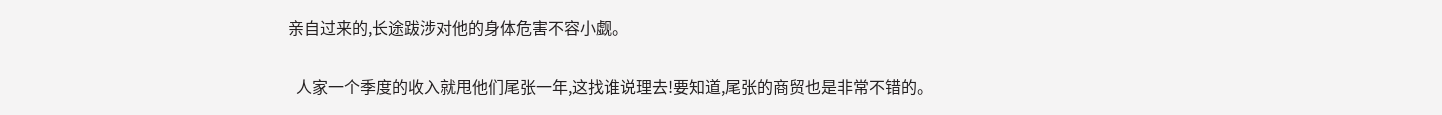亲自过来的,长途跋涉对他的身体危害不容小觑。

  人家一个季度的收入就甩他们尾张一年,这找谁说理去!要知道,尾张的商贸也是非常不错的。